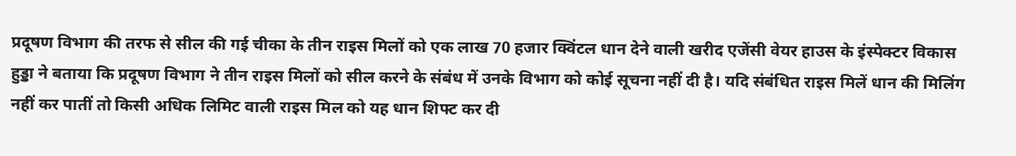प्रदूषण विभाग की तरफ से सील की गई चीका के तीन राइस मिलों को एक लाख 70 हजार क्विंटल धान देने वाली खरीद एजेंसी वेयर हाउस के इंस्पेक्टर विकास हुड्डा ने बताया कि प्रदूषण विभाग ने तीन राइस मिलों को सील करने के संबंध में उनके विभाग को कोई सूचना नहीं दी है। यदि संबंधित राइस मिलें धान की मिलिंग नहीं कर पातीं तो किसी अधिक लिमिट वाली राइस मिल को यह धान शिफ्ट कर दी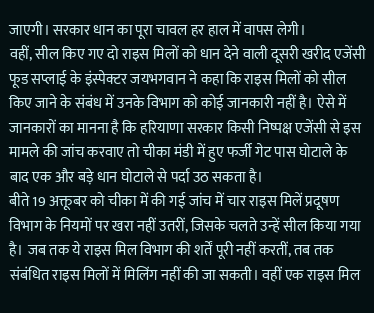जाएगी। सरकार धान का पूरा चावल हर हाल में वापस लेगी।
वहीं, सील किए गए दो राइस मिलों को धान देने वाली दूसरी खरीद एजेंसी फूड सप्लाई के इंस्पेक्टर जयभगवान ने कहा कि राइस मिलों को सील किए जाने के संबंध में उनके विभाग को कोई जानकारी नहीं है। ऐसे में जानकारों का मानना है कि हरियाणा सरकार किसी निष्पक्ष एजेंसी से इस मामले की जांच करवाए तो चीका मंडी में हुए फर्जी गेट पास घोटाले के बाद एक और बड़े धान घोटाले से पर्दा उठ सकता है।
बीते 19 अक्तूबर को चीका में की गई जांच में चार राइस मिलें प्रदूषण विभाग के नियमों पर खरा नहीं उतरीं, जिसके चलते उन्हें सील किया गया है। जब तक ये राइस मिल विभाग की शर्तें पूरी नहीं करतीं, तब तक संबंधित राइस मिलों में मिलिंग नहीं की जा सकती। वहीं एक राइस मिल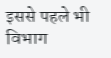इससे पहले भी विभाग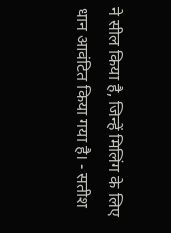ने सील किया है, जिन्हें मिलिंग के लिए धान आवंटित किया गया है। - सतीश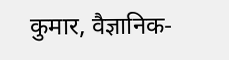कुमार, वैज्ञानिक-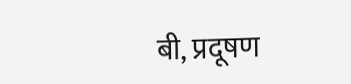बी, प्रदूषण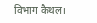विभाग कैथल।